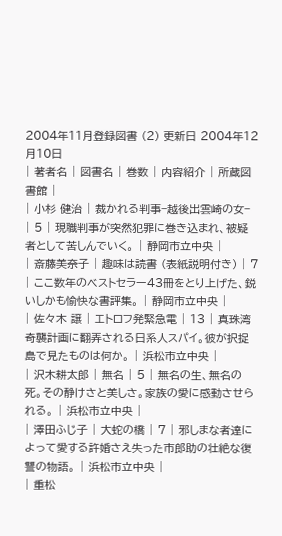2004年11月登録図書 (2) 更新日 2004年12月10日
| 著者名 | 図書名 | 巻数 | 内容紹介 | 所蔵図書館 |
| 小杉 健治 | 裁かれる判事−越後出雲崎の女− | 5 | 現職判事が突然犯罪に巻き込まれ、被疑者として苦しんでいく。 | 静岡市立中央 |
| 斎藤美奈子 | 趣味は読書 (表紙説明付き) | 7 | ここ数年のベストセラー43冊をとり上げた、鋭いしかも愉快な書評集。 | 静岡市立中央 |
| 佐々木 譲 | エトロフ発緊急電 | 13 | 真珠湾奇襲計画に翻弄される日系人スパイ。彼が択捉島で見たものは何か。 | 浜松市立中央 |
| 沢木耕太郎 | 無名 | 5 | 無名の生、無名の死。その静けさと美しさ。家族の愛に感動させられる。 | 浜松市立中央 |
| 澤田ふじ子 | 大蛇の橋 | 7 | 邪しまな者達によって愛する許婚さえ失った市郎助の壮絶な復讐の物語。 | 浜松市立中央 |
| 重松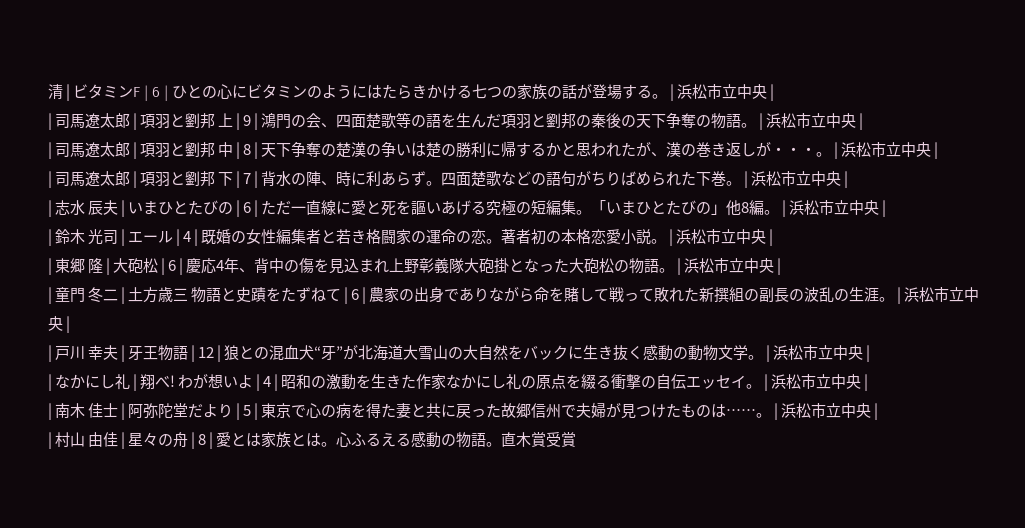清 | ビタミンF | 6 | ひとの心にビタミンのようにはたらきかける七つの家族の話が登場する。 | 浜松市立中央 |
| 司馬遼太郎 | 項羽と劉邦 上 | 9 | 鴻門の会、四面楚歌等の語を生んだ項羽と劉邦の秦後の天下争奪の物語。 | 浜松市立中央 |
| 司馬遼太郎 | 項羽と劉邦 中 | 8 | 天下争奪の楚漢の争いは楚の勝利に帰するかと思われたが、漢の巻き返しが・・・。 | 浜松市立中央 |
| 司馬遼太郎 | 項羽と劉邦 下 | 7 | 背水の陣、時に利あらず。四面楚歌などの語句がちりばめられた下巻。 | 浜松市立中央 |
| 志水 辰夫 | いまひとたびの | 6 | ただ一直線に愛と死を謳いあげる究極の短編集。「いまひとたびの」他8編。 | 浜松市立中央 |
| 鈴木 光司 | エール | 4 | 既婚の女性編集者と若き格闘家の運命の恋。著者初の本格恋愛小説。 | 浜松市立中央 |
| 東郷 隆 | 大砲松 | 6 | 慶応4年、背中の傷を見込まれ上野彰義隊大砲掛となった大砲松の物語。 | 浜松市立中央 |
| 童門 冬二 | 土方歳三 物語と史蹟をたずねて | 6 | 農家の出身でありながら命を賭して戦って敗れた新撰組の副長の波乱の生涯。 | 浜松市立中央 |
| 戸川 幸夫 | 牙王物語 | 12 | 狼との混血犬“牙”が北海道大雪山の大自然をバックに生き抜く感動の動物文学。 | 浜松市立中央 |
| なかにし礼 | 翔べ! わが想いよ | 4 | 昭和の激動を生きた作家なかにし礼の原点を綴る衝撃の自伝エッセイ。 | 浜松市立中央 |
| 南木 佳士 | 阿弥陀堂だより | 5 | 東京で心の病を得た妻と共に戻った故郷信州で夫婦が見つけたものは……。 | 浜松市立中央 |
| 村山 由佳 | 星々の舟 | 8 | 愛とは家族とは。心ふるえる感動の物語。直木賞受賞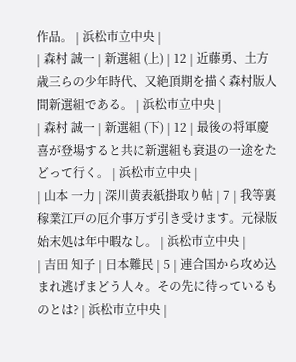作品。 | 浜松市立中央 |
| 森村 誠一 | 新選組 (上) | 12 | 近藤勇、土方歳三らの少年時代、又絶頂期を描く森村版人間新選組である。 | 浜松市立中央 |
| 森村 誠一 | 新選組 (下) | 12 | 最後の将軍慶喜が登場すると共に新選組も衰退の一途をたどって行く。 | 浜松市立中央 |
| 山本 一力 | 深川黄表紙掛取り帖 | 7 | 我等裏稼業江戸の厄介事万ず引き受けます。元禄版始末処は年中暇なし。 | 浜松市立中央 |
| 吉田 知子 | 日本難民 | 5 | 連合国から攻め込まれ逃げまどう人々。その先に待っているものとは? | 浜松市立中央 |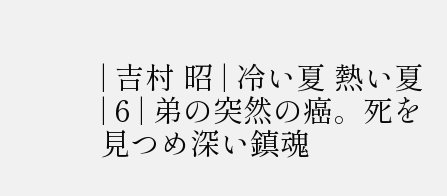| 吉村 昭 | 冷い夏 熱い夏 | 6 | 弟の突然の癌。死を見つめ深い鎮魂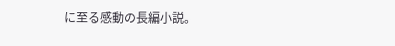に至る感動の長編小説。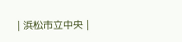| 浜松市立中央 |